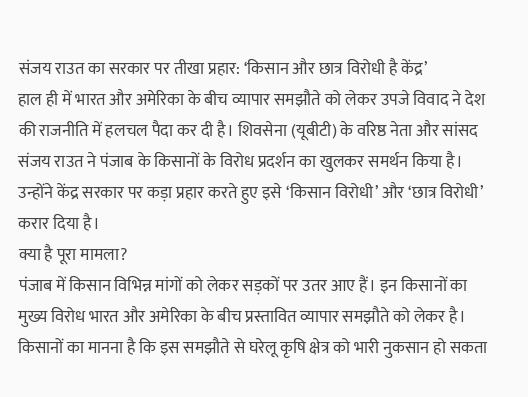संजय राउत का सरकार पर तीखा प्रहार: ‘किसान और छात्र विरोधी है केंद्र’
हाल ही में भारत और अमेरिका के बीच व्यापार समझौते को लेकर उपजे विवाद ने देश की राजनीति में हलचल पैदा कर दी है। शिवसेना (यूबीटी) के वरिष्ठ नेता और सांसद संजय राउत ने पंजाब के किसानों के विरोध प्रदर्शन का खुलकर समर्थन किया है। उन्होंने केंद्र सरकार पर कड़ा प्रहार करते हुए इसे ‘किसान विरोधी’ और ‘छात्र विरोधी’ करार दिया है।
क्या है पूरा मामला?
पंजाब में किसान विभिन्न मांगों को लेकर सड़कों पर उतर आए हैं। इन किसानों का मुख्य विरोध भारत और अमेरिका के बीच प्रस्तावित व्यापार समझौते को लेकर है। किसानों का मानना है कि इस समझौते से घरेलू कृषि क्षेत्र को भारी नुकसान हो सकता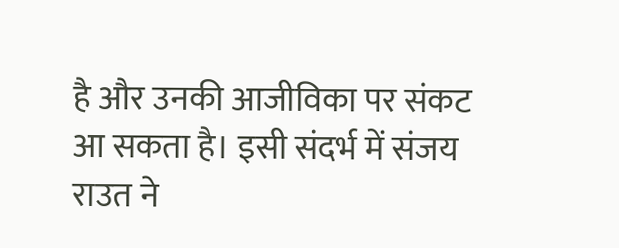है और उनकी आजीविका पर संकट आ सकता है। इसी संदर्भ में संजय राउत ने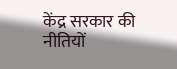केंद्र सरकार की नीतियों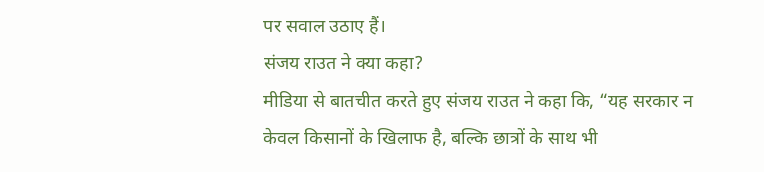पर सवाल उठाए हैं।
संजय राउत ने क्या कहा?
मीडिया से बातचीत करते हुए संजय राउत ने कहा कि, “यह सरकार न केवल किसानों के खिलाफ है, बल्कि छात्रों के साथ भी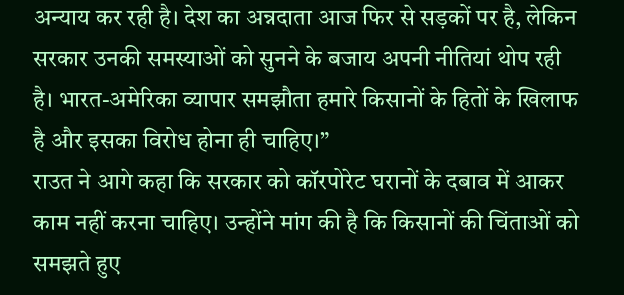अन्याय कर रही है। देश का अन्नदाता आज फिर से सड़कों पर है, लेकिन सरकार उनकी समस्याओं को सुनने के बजाय अपनी नीतियां थोप रही है। भारत-अमेरिका व्यापार समझौता हमारे किसानों के हितों के खिलाफ है और इसका विरोध होना ही चाहिए।”
राउत ने आगे कहा कि सरकार को कॉरपोरेट घरानों के दबाव में आकर काम नहीं करना चाहिए। उन्होंने मांग की है कि किसानों की चिंताओं को समझते हुए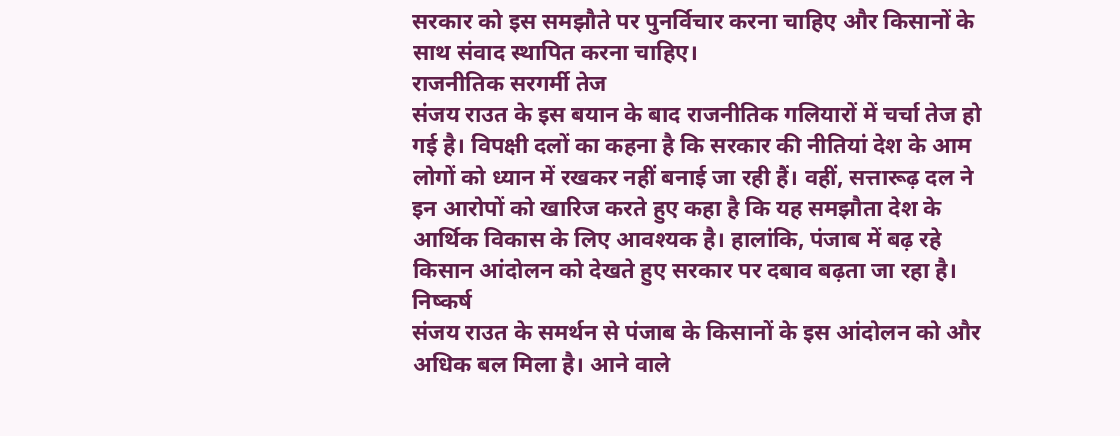सरकार को इस समझौते पर पुनर्विचार करना चाहिए और किसानों के साथ संवाद स्थापित करना चाहिए।
राजनीतिक सरगर्मी तेज
संजय राउत के इस बयान के बाद राजनीतिक गलियारों में चर्चा तेज हो गई है। विपक्षी दलों का कहना है कि सरकार की नीतियां देश के आम लोगों को ध्यान में रखकर नहीं बनाई जा रही हैं। वहीं, सत्तारूढ़ दल ने इन आरोपों को खारिज करते हुए कहा है कि यह समझौता देश के आर्थिक विकास के लिए आवश्यक है। हालांकि, पंजाब में बढ़ रहे किसान आंदोलन को देखते हुए सरकार पर दबाव बढ़ता जा रहा है।
निष्कर्ष
संजय राउत के समर्थन से पंजाब के किसानों के इस आंदोलन को और अधिक बल मिला है। आने वाले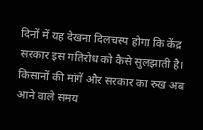दिनों में यह देखना दिलचस्प होगा कि केंद्र सरकार इस गतिरोध को कैसे सुलझाती है। किसानों की मांगें और सरकार का रुख अब आने वाले समय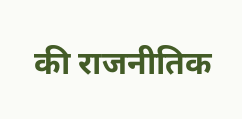की राजनीतिक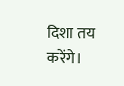दिशा तय करेंगे।